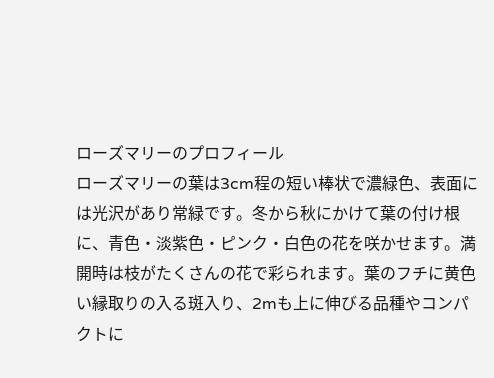ローズマリーのプロフィール
ローズマリーの葉は3cm程の短い棒状で濃緑色、表面には光沢があり常緑です。冬から秋にかけて葉の付け根に、青色・淡紫色・ピンク・白色の花を咲かせます。満開時は枝がたくさんの花で彩られます。葉のフチに黄色い縁取りの入る斑入り、2mも上に伸びる品種やコンパクトに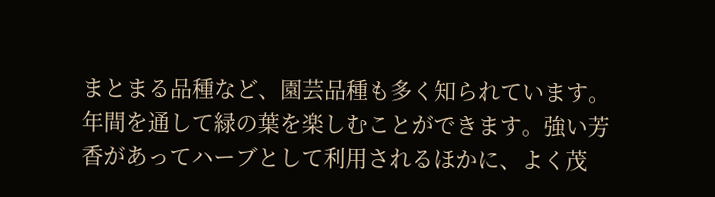まとまる品種など、園芸品種も多く知られています。 年間を通して緑の葉を楽しむことができます。強い芳香があってハーブとして利用されるほかに、よく茂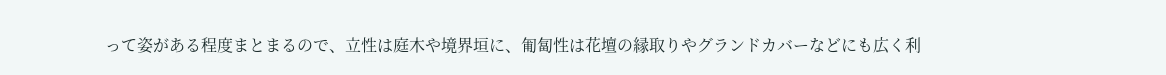って姿がある程度まとまるので、立性は庭木や境界垣に、匍匐性は花壇の縁取りやグランドカバーなどにも広く利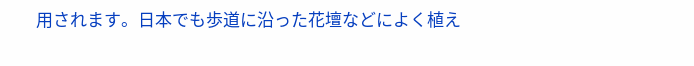用されます。日本でも歩道に沿った花壇などによく植え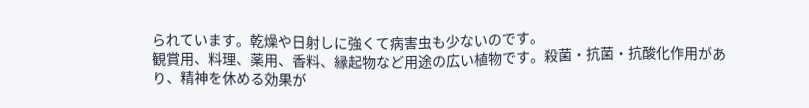られています。乾燥や日射しに強くて病害虫も少ないのです。
観賞用、料理、薬用、香料、縁起物など用途の広い植物です。殺菌・抗菌・抗酸化作用があり、精神を休める効果が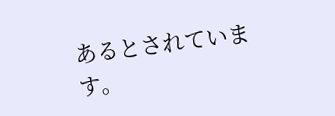あるとされています。